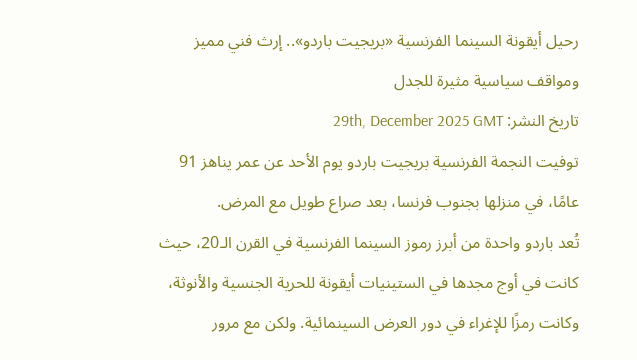رحيل أيقونة السينما الفرنسية «بريجيت باردو».. إرث فني مميز ومواقف سياسية مثيرة للجدل
تاريخ النشر: 29th, December 2025 GMT
توفيت النجمة الفرنسية بريجيت باردو يوم الأحد عن عمر يناهز 91 عامًا، في منزلها بجنوب فرنسا، بعد صراع طويل مع المرض.
تُعد باردو واحدة من أبرز رموز السينما الفرنسية في القرن الـ20، حيث كانت في أوج مجدها في الستينيات أيقونة للحرية الجنسية والأنوثة، وكانت رمزًا للإغراء في دور العرض السينمائية. ولكن مع مرور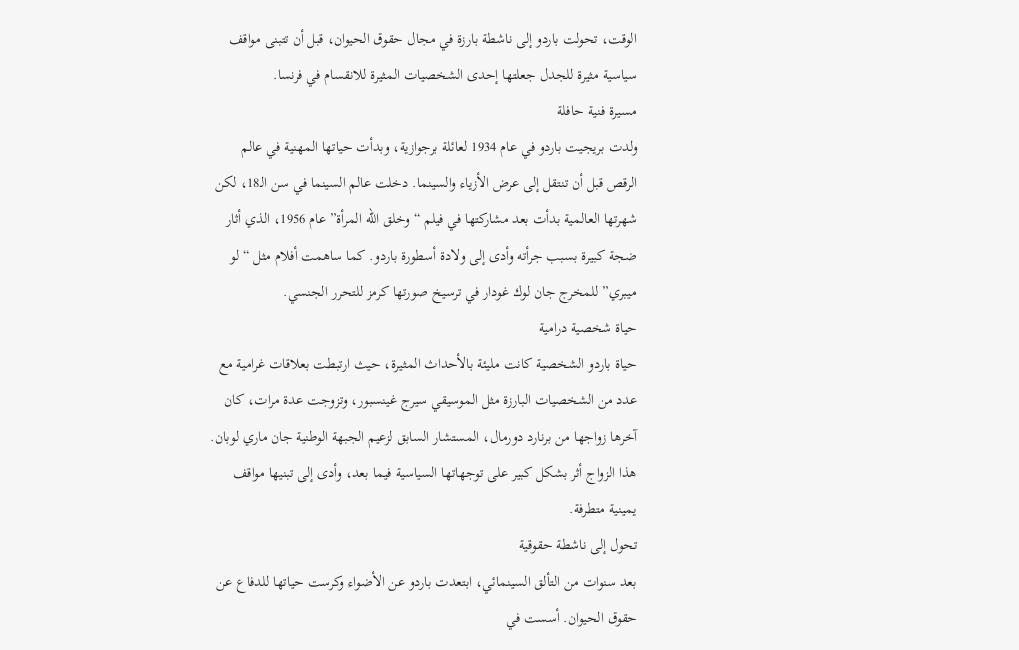الوقت، تحولت باردو إلى ناشطة بارزة في مجال حقوق الحيوان، قبل أن تتبنى مواقف سياسية مثيرة للجدل جعلتها إحدى الشخصيات المثيرة للانقسام في فرنسا.
مسيرة فنية حافلة
ولدت بريجيت باردو في عام 1934 لعائلة برجوازية، وبدأت حياتها المهنية في عالم الرقص قبل أن تنتقل إلى عرض الأزياء والسينما. دخلت عالم السينما في سن الـ18، لكن شهرتها العالمية بدأت بعد مشاركتها في فيلم “وخلق الله المرأة” عام 1956، الذي أثار ضجة كبيرة بسبب جرأته وأدى إلى ولادة أسطورة باردو. كما ساهمت أفلام مثل “لو ميبري” للمخرج جان لوك غودار في ترسيخ صورتها كرمز للتحرر الجنسي.
حياة شخصية درامية
حياة باردو الشخصية كانت مليئة بالأحداث المثيرة، حيث ارتبطت بعلاقات غرامية مع عدد من الشخصيات البارزة مثل الموسيقي سيرج غينسبور، وتزوجت عدة مرات، كان آخرها زواجها من برنارد دورمال، المستشار السابق لزعيم الجبهة الوطنية جان ماري لوبان. هذا الزواج أثر بشكل كبير على توجهاتها السياسية فيما بعد، وأدى إلى تبنيها مواقف يمينية متطرفة.
تحول إلى ناشطة حقوقية
بعد سنوات من التألق السينمائي، ابتعدت باردو عن الأضواء وكرست حياتها للدفاع عن حقوق الحيوان. أسست في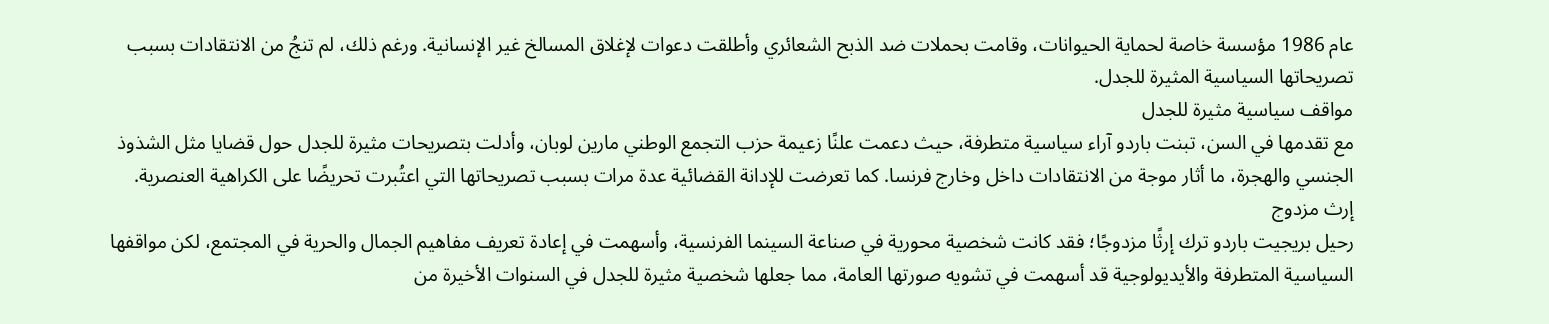عام 1986 مؤسسة خاصة لحماية الحيوانات، وقامت بحملات ضد الذبح الشعائري وأطلقت دعوات لإغلاق المسالخ غير الإنسانية. ورغم ذلك، لم تنجُ من الانتقادات بسبب تصريحاتها السياسية المثيرة للجدل.
مواقف سياسية مثيرة للجدل
مع تقدمها في السن، تبنت باردو آراء سياسية متطرفة، حيث دعمت علنًا زعيمة حزب التجمع الوطني مارين لوبان، وأدلت بتصريحات مثيرة للجدل حول قضايا مثل الشذوذ الجنسي والهجرة، ما أثار موجة من الانتقادات داخل وخارج فرنسا. كما تعرضت للإدانة القضائية عدة مرات بسبب تصريحاتها التي اعتُبرت تحريضًا على الكراهية العنصرية.
إرث مزدوج
رحيل بريجيت باردو ترك إرثًا مزدوجًا؛ فقد كانت شخصية محورية في صناعة السينما الفرنسية، وأسهمت في إعادة تعريف مفاهيم الجمال والحرية في المجتمع، لكن مواقفها السياسية المتطرفة والأيديولوجية قد أسهمت في تشويه صورتها العامة، مما جعلها شخصية مثيرة للجدل في السنوات الأخيرة من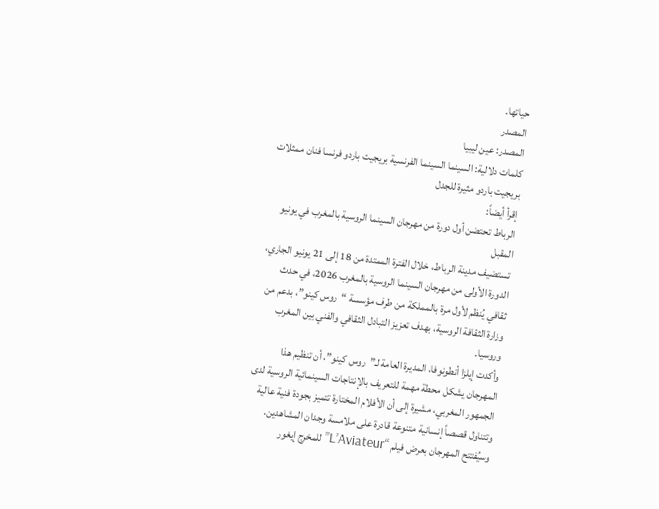حياتها.
المصدر
المصدر: عين ليبيا
كلمات دلالية: السينما السينما الفرنسية بريجيت باردو فرنسا فنان ممثلات بریجیت باردو مثیرة للجدل
إقرأ أيضاً:
الرباط تحتضن أول دورة من مهرجان السينما الروسية بالمغرب في يونيو المقبل
تستضيف مدينة الرباط، خلال الفترة الممتدة من 18 إلى 21 يونيو الجاري، الدورة الأولى من مهرجان السينما الروسية بالمغرب 2026، في حدث ثقافي يُنظم لأول مرة بالمملكة من طرف مؤسسة “روس كينو”، بدعم من وزارة الثقافة الروسية، بهدف تعزيز التبادل الثقافي والفني بين المغرب وروسيا.
وأكدت إيلزا أنطونوفا، المديرة العامة لـ”روس كينو”، أن تنظيم هذا المهرجان يشكل محطة مهمة للتعريف بالإنتاجات السينمائية الروسية لدى الجمهور المغربي، مشيرة إلى أن الأفلام المختارة تتميز بجودة فنية عالية وتتناول قصصاً إنسانية متنوعة قادرة على ملامسة وجدان المشاهدين.
وسيُفتتح المهرجان بعرض فيلم “L’Aviateur” للمخرج إيغور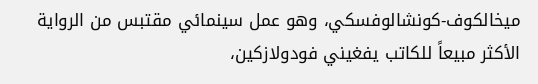ميخالكوف-كونشالوفسكي، وهو عمل سينمائي مقتبس من الرواية الأكثر مبيعاً للكاتب يفغيني فودولازكين،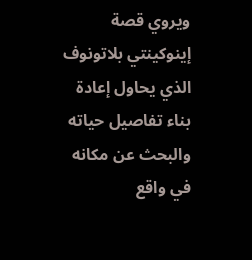ويروي قصة إينوكينتي بلاتونوف الذي يحاول إعادة بناء تفاصيل حياته والبحث عن مكانه في واقع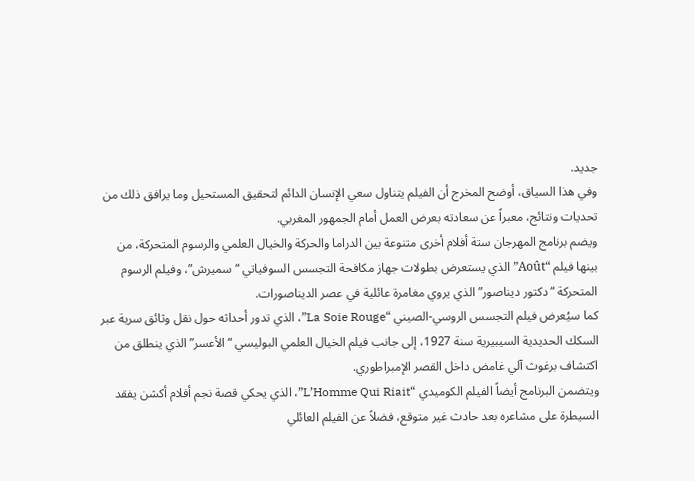جديد.
وفي هذا السياق، أوضح المخرج أن الفيلم يتناول سعي الإنسان الدائم لتحقيق المستحيل وما يرافق ذلك من تحديات ونتائج، معبراً عن سعادته بعرض العمل أمام الجمهور المغربي.
ويضم برنامج المهرجان ستة أفلام أخرى متنوعة بين الدراما والحركة والخيال العلمي والرسوم المتحركة، من بينها فيلم “Août” الذي يستعرض بطولات جهاز مكافحة التجسس السوفياتي “سميرش”، وفيلم الرسوم المتحركة “دكتور ديناصور” الذي يروي مغامرة عائلية في عصر الديناصورات.
كما سيُعرض فيلم التجسس الروسي-الصيني “La Soie Rouge”، الذي تدور أحداثه حول نقل وثائق سرية عبر السكك الحديدية السيبيرية سنة 1927، إلى جانب فيلم الخيال العلمي البوليسي “الأعسر” الذي ينطلق من اكتشاف برغوث آلي غامض داخل القصر الإمبراطوري.
ويتضمن البرنامج أيضاً الفيلم الكوميدي “L’Homme Qui Riait”، الذي يحكي قصة نجم أفلام أكشن يفقد السيطرة على مشاعره بعد حادث غير متوقع، فضلاً عن الفيلم العائلي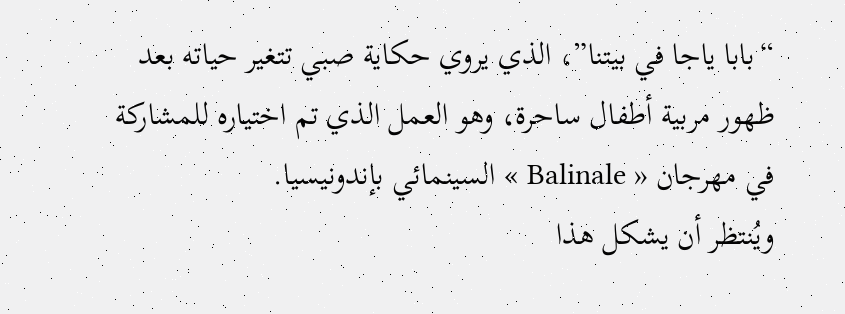“بابا ياجا في بيتنا”، الذي يروي حكاية صبي تتغير حياته بعد ظهور مربية أطفال ساحرة، وهو العمل الذي تم اختياره للمشاركة في مهرجان « Balinale » السينمائي بإندونيسيا.
ويُنتظر أن يشكل هذا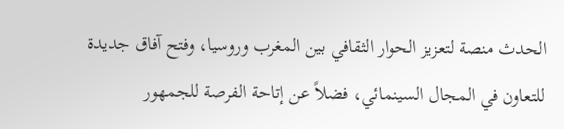الحدث منصة لتعزيز الحوار الثقافي بين المغرب وروسيا، وفتح آفاق جديدة للتعاون في المجال السينمائي، فضلاً عن إتاحة الفرصة للجمهور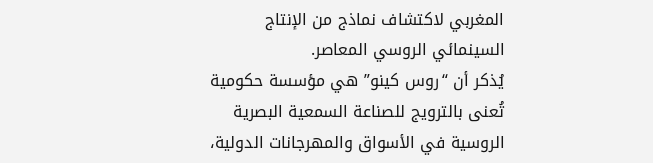المغربي لاكتشاف نماذج من الإنتاج السينمائي الروسي المعاصر.
يُذكر أن “روس كينو” هي مؤسسة حكومية تُعنى بالترويج للصناعة السمعية البصرية الروسية في الأسواق والمهرجانات الدولية،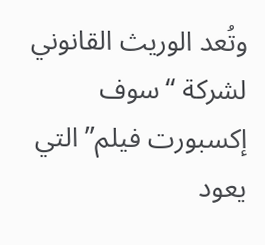وتُعد الوريث القانوني لشركة “سوف إكسبورت فيلم” التي يعود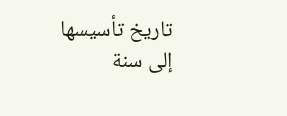تاريخ تأسيسها إلى سنة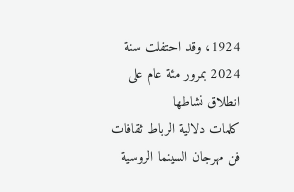1924، وقد احتفلت سنة 2024 بمرور مئة عام على انطلاق نشاطها
كلمات دلالية الرباط ثقافات فن مهرجان السينما الروسية